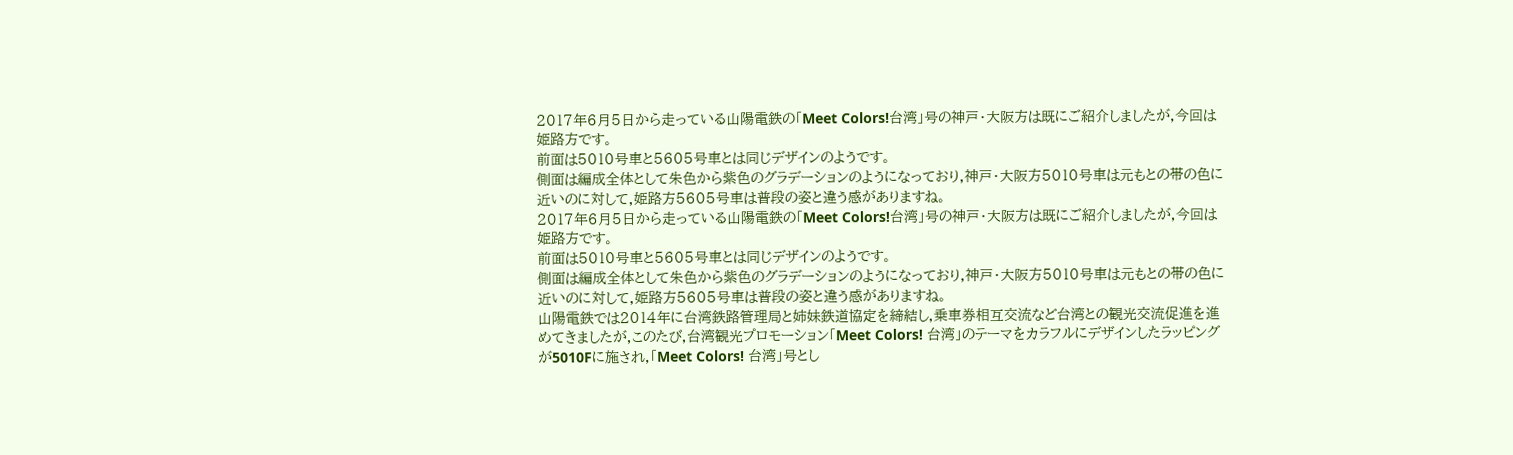2017年6月5日から走っている山陽電鉄の「Meet Colors!台湾」号の神戸・大阪方は既にご紹介しましたが,今回は姫路方です。
前面は5010号車と5605号車とは同じデザインのようです。
側面は編成全体として朱色から紫色のグラデーションのようになっており,神戸・大阪方5010号車は元もとの帯の色に近いのに対して,姫路方5605号車は普段の姿と違う感がありますね。
2017年6月5日から走っている山陽電鉄の「Meet Colors!台湾」号の神戸・大阪方は既にご紹介しましたが,今回は姫路方です。
前面は5010号車と5605号車とは同じデザインのようです。
側面は編成全体として朱色から紫色のグラデーションのようになっており,神戸・大阪方5010号車は元もとの帯の色に近いのに対して,姫路方5605号車は普段の姿と違う感がありますね。
山陽電鉄では2014年に台湾鉄路管理局と姉妹鉄道協定を締結し,乗車券相互交流など台湾との観光交流促進を進めてきましたが,このたび,台湾観光プロモーション「Meet Colors! 台湾」のテーマをカラフルにデザインしたラッピングが5010Fに施され,「Meet Colors! 台湾」号とし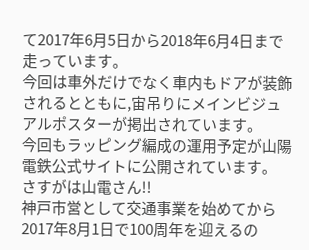て2017年6月5日から2018年6月4日まで走っています。
今回は車外だけでなく車内もドアが装飾されるとともに,宙吊りにメインビジュアルポスターが掲出されています。
今回もラッピング編成の運用予定が山陽電鉄公式サイトに公開されています。
さすがは山電さん!!
神戸市営として交通事業を始めてから2017年8月1日で100周年を迎えるの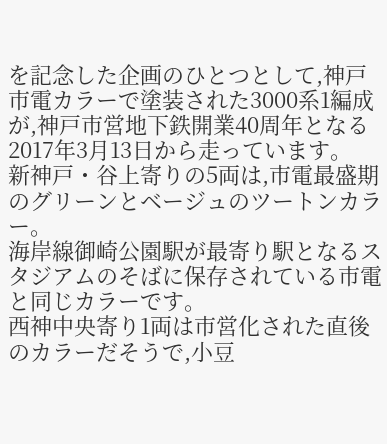を記念した企画のひとつとして,神戸市電カラーで塗装された3000系1編成が,神戸市営地下鉄開業40周年となる2017年3月13日から走っています。
新神戸・谷上寄りの5両は,市電最盛期のグリーンとベージュのツートンカラー。
海岸線御崎公園駅が最寄り駅となるスタジアムのそばに保存されている市電と同じカラーです。
西神中央寄り1両は市営化された直後のカラーだそうで,小豆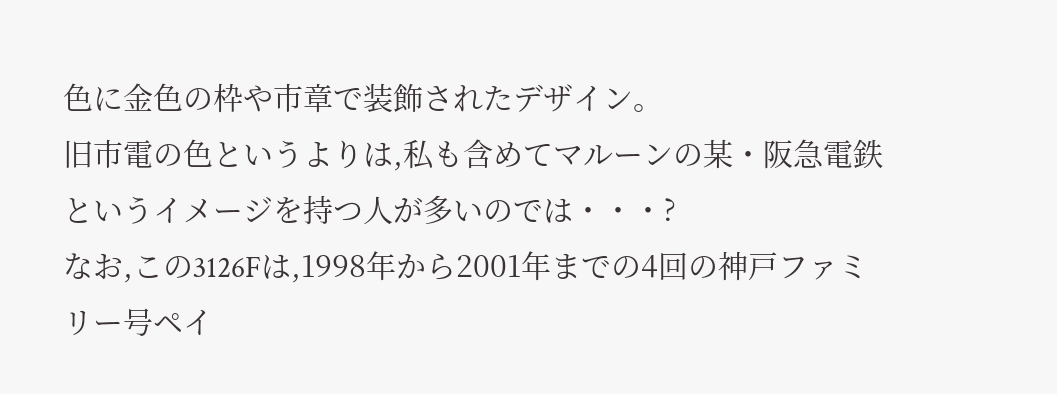色に金色の枠や市章で装飾されたデザイン。
旧市電の色というよりは,私も含めてマルーンの某・阪急電鉄というイメージを持つ人が多いのでは・・・?
なお,この3126Fは,1998年から2001年までの4回の神戸ファミリー号ペイ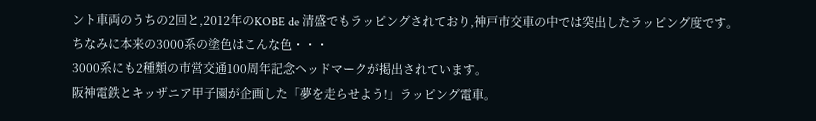ント車両のうちの2回と,2012年のKOBE de 清盛でもラッピングされており,神戸市交車の中では突出したラッピング度です。
ちなみに本来の3000系の塗色はこんな色・・・
3000系にも2種類の市営交通100周年記念ヘッドマークが掲出されています。
阪神電鉄とキッザニア甲子園が企画した「夢を走らせよう!」ラッピング電車。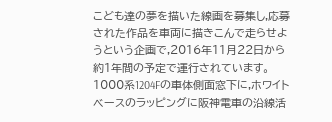こども達の夢を描いた線画を募集し,応募された作品を車両に描きこんで走らせようという企画で,2016年11月22日から約1年間の予定で運行されています。
1000系1204Fの車体側面窓下に,ホワイトベースのラッピングに阪神電車の沿線活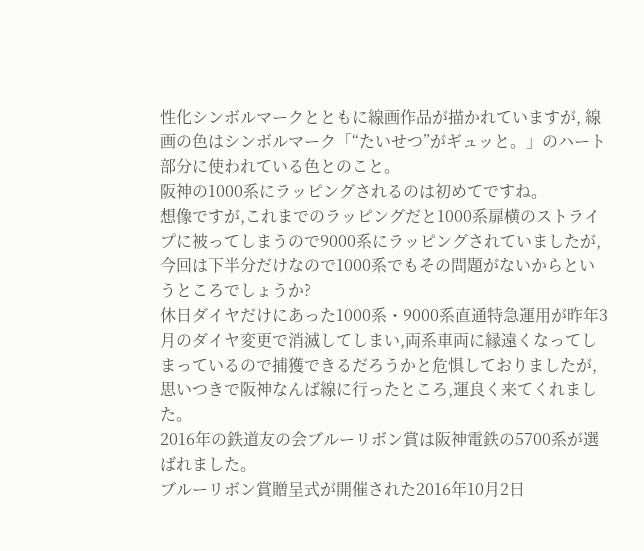性化シンボルマークとともに線画作品が描かれていますが, 線画の色はシンボルマーク「“たいせつ”がギュッと。」のハート部分に使われている色とのこと。
阪神の1000系にラッピングされるのは初めてですね。
想像ですが,これまでのラッピングだと1000系扉横のストライプに被ってしまうので9000系にラッピングされていましたが,今回は下半分だけなので1000系でもその問題がないからというところでしょうか?
休日ダイヤだけにあった1000系・9000系直通特急運用が昨年3月のダイヤ変更で消滅してしまい,両系車両に縁遠くなってしまっているので捕獲できるだろうかと危惧しておりましたが,思いつきで阪神なんば線に行ったところ,運良く来てくれました。
2016年の鉄道友の会ブルーリボン賞は阪神電鉄の5700系が選ばれました。
ブルーリボン賞贈呈式が開催された2016年10月2日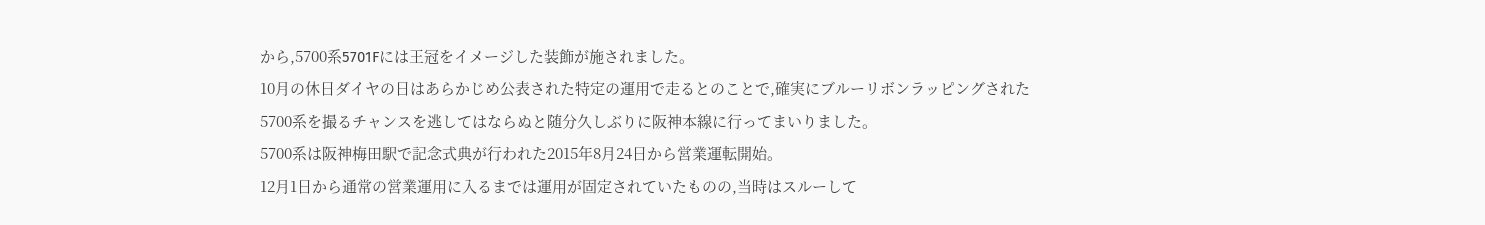から,5700系5701Fには王冠をイメージした装飾が施されました。
10月の休日ダイヤの日はあらかじめ公表された特定の運用で走るとのことで,確実にブルーリボンラッピングされた5700系を撮るチャンスを逃してはならぬと随分久しぶりに阪神本線に行ってまいりました。
5700系は阪神梅田駅で記念式典が行われた2015年8月24日から営業運転開始。
12月1日から通常の営業運用に入るまでは運用が固定されていたものの,当時はスルーして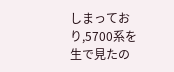しまっており,5700系を生で見たの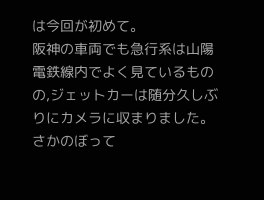は今回が初めて。
阪神の車両でも急行系は山陽電鉄線内でよく見ているものの,ジェットカーは随分久しぶりにカメラに収まりました。
さかのぼって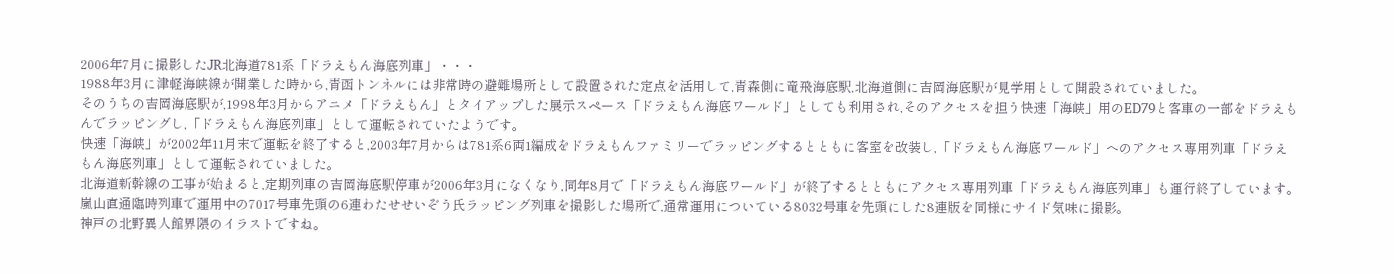2006年7月に撮影したJR北海道781系「ドラえもん海底列車」・・・
1988年3月に津軽海峡線が開業した時から,青函トンネルには非常時の避難場所として設置された定点を活用して,青森側に竜飛海底駅,北海道側に吉岡海底駅が見学用として開設されていました。
そのうちの吉岡海底駅が,1998年3月からアニメ「ドラえもん」とタイアップした展示スペース「ドラえもん海底ワールド」としても利用され,そのアクセスを担う快速「海峡」用のED79と客車の一部をドラえもんでラッピングし,「ドラえもん海底列車」として運転されていたようです。
快速「海峡」が2002年11月末で運転を終了すると,2003年7月からは781系6両1編成をドラえもんファミリーでラッピングするとともに客室を改装し,「ドラえもん海底ワールド」へのアクセス専用列車「ドラえもん海底列車」として運転されていました。
北海道新幹線の工事が始まると,定期列車の吉岡海底駅停車が2006年3月になくなり,同年8月で「ドラえもん海底ワールド」が終了するとともにアクセス専用列車「ドラえもん海底列車」も運行終了しています。
嵐山直通臨時列車で運用中の7017号車先頭の6連わたせせいぞう氏ラッピング列車を撮影した場所で,通常運用についている8032号車を先頭にした8連版を同様にサイド気味に撮影。
神戸の北野異人館界隈のイラストですね。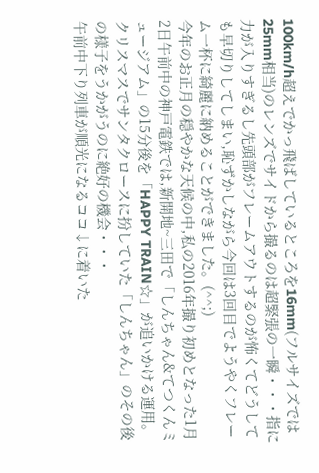100km/h超えでかっ飛ばしているところを16mm(フルサイズでは25mm相当)のレンズでサイドから撮るのは超緊張の一瞬・・・指に力が入りすぎるし先頭部がフレームアウトするのが怖くてどうしても早切りしてしまい,恥ずかしながら今回は3回目でようやくフレーム一杯に綺麗に納めることができました。(^^;)
今年のお正月の穏やかな天候の中,私の2016年撮り初めとなった1月2日午前中の神戸電鉄では,新開地~三田で「しんちゃん&てつくんミュージアム」の15分後を「HAPPY TRAIN☆」が追いかける運用。
クリスマスでサンタクロースに扮していた「しんちゃん」のその後の様子をうかがうのに絶好の機会・・・
午前中下り列車が順光になるココ↓に着いた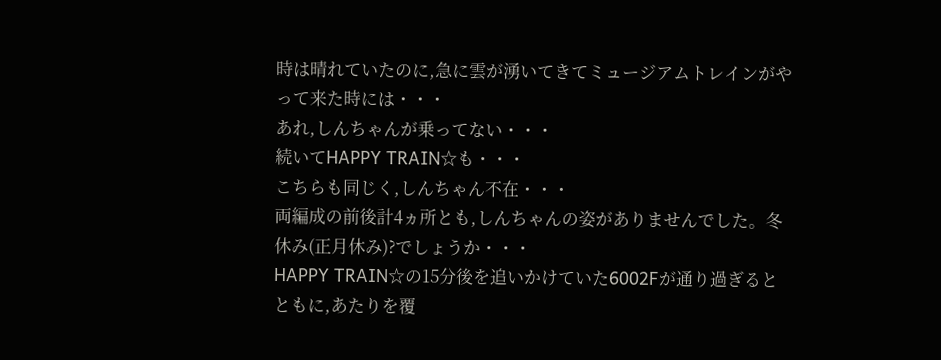時は晴れていたのに,急に雲が湧いてきてミュージアムトレインがやって来た時には・・・
あれ,しんちゃんが乗ってない・・・
続いてHAPPY TRAIN☆も・・・
こちらも同じく,しんちゃん不在・・・
両編成の前後計4ヵ所とも,しんちゃんの姿がありませんでした。冬休み(正月休み)?でしょうか・・・
HAPPY TRAIN☆の15分後を追いかけていた6002Fが通り過ぎるとともに,あたりを覆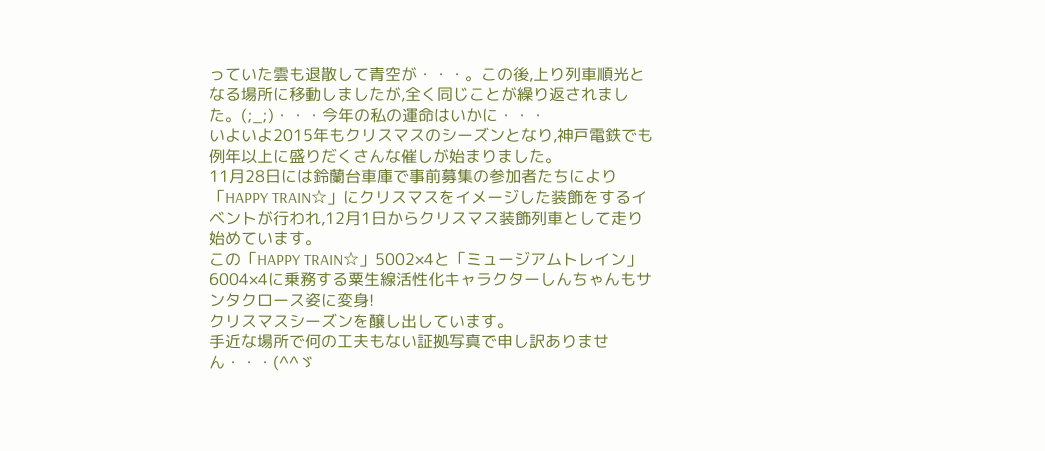っていた雲も退散して青空が・・・。この後,上り列車順光となる場所に移動しましたが,全く同じことが繰り返されました。(;_;)・・・今年の私の運命はいかに・・・
いよいよ2015年もクリスマスのシーズンとなり,神戸電鉄でも例年以上に盛りだくさんな催しが始まりました。
11月28日には鈴蘭台車庫で事前募集の参加者たちにより「HAPPY TRAIN☆」にクリスマスをイメージした装飾をするイベントが行われ,12月1日からクリスマス装飾列車として走り始めています。
この「HAPPY TRAIN☆」5002×4と「ミュージアムトレイン」6004×4に乗務する粟生線活性化キャラクターしんちゃんもサンタクロース姿に変身!
クリスマスシーズンを醸し出しています。
手近な場所で何の工夫もない証拠写真で申し訳ありません・・・(^^ゞ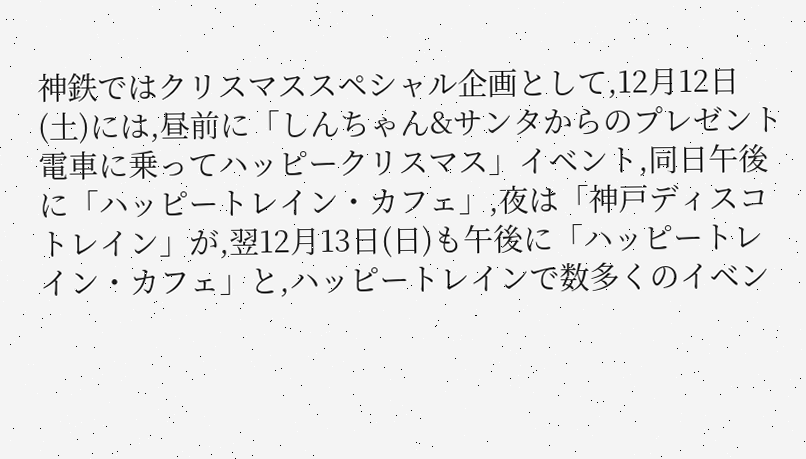神鉄ではクリスマススペシャル企画として,12月12日(土)には,昼前に「しんちゃん&サンタからのプレゼント 電車に乗ってハッピークリスマス」イベント,同日午後に「ハッピートレイン・カフェ」,夜は「神戸ディスコトレイン」が,翌12月13日(日)も午後に「ハッピートレイン・カフェ」と,ハッピートレインで数多くのイベン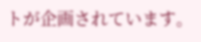トが企画されています。